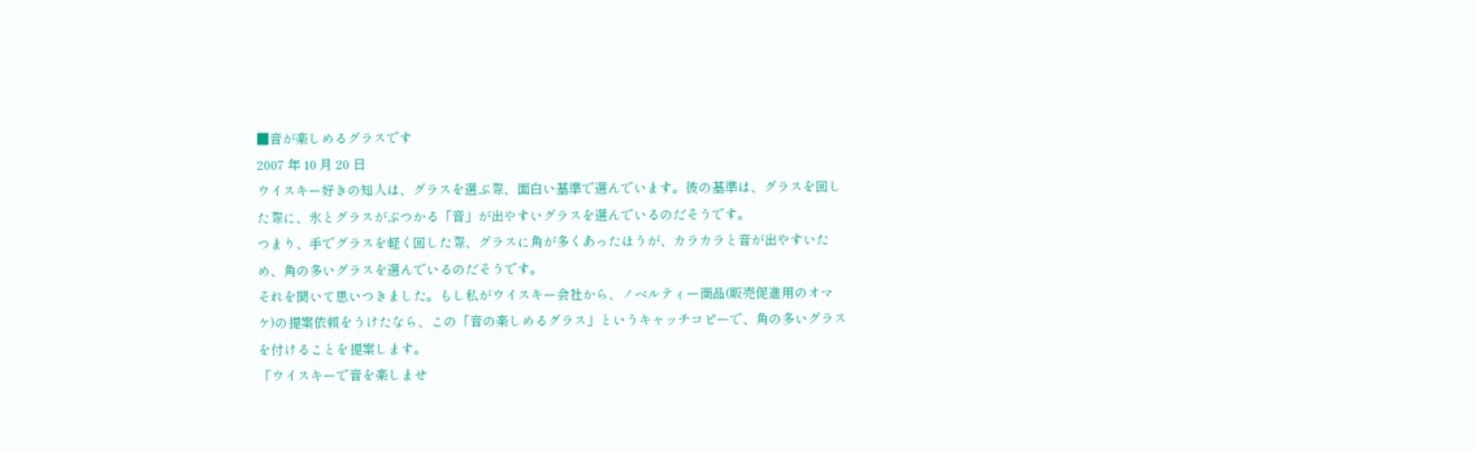■音が楽しめるグラスです
2007 年 10 月 20 日
ウイスキー好きの知人は、グラスを選ぶ際、面白い基準で選んでいます。彼の基準は、グラスを回した際に、氷とグラスがぶつかる「音」が出やすいグラスを選んでいるのだそうです。
つまり、手でグラスを軽く回した際、グラスに角が多くあったほうが、カラカラと音が出やすいため、角の多いグラスを選んでいるのだそうです。
それを聞いて思いつきました。もし私がウイスキー会社から、ノベルティー商品(販売促進用のオマケ)の提案依頼をうけたなら、この「音の楽しめるグラス」というキャッチコピーで、角の多いグラスを付けることを提案します。
「ウイスキーで音を楽しませ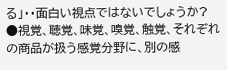る」・・面白い視点ではないでしょうか?
●視覚、聴覚、味覚、嗅覚、触覚、それぞれの商品が扱う感覚分野に、別の感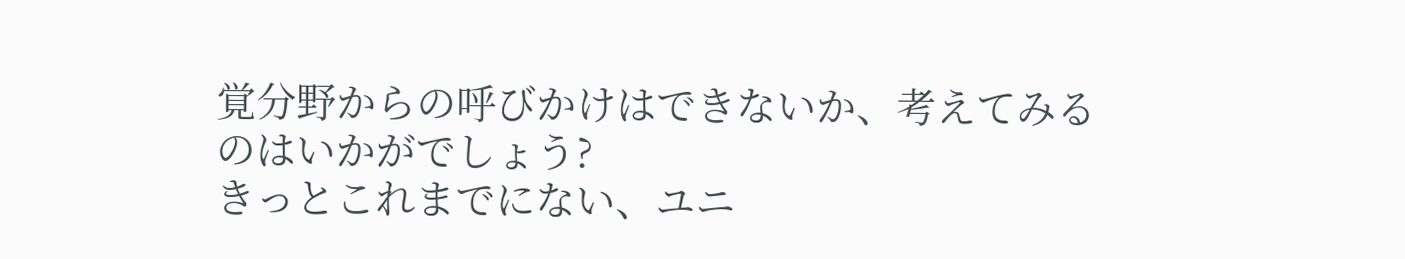覚分野からの呼びかけはできないか、考えてみるのはいかがでしょう?
きっとこれまでにない、ユニ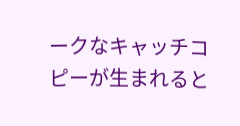ークなキャッチコピーが生まれると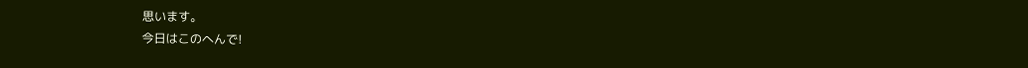思います。
今日はこのへんで!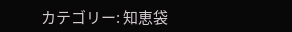カテゴリー: 知恵袋